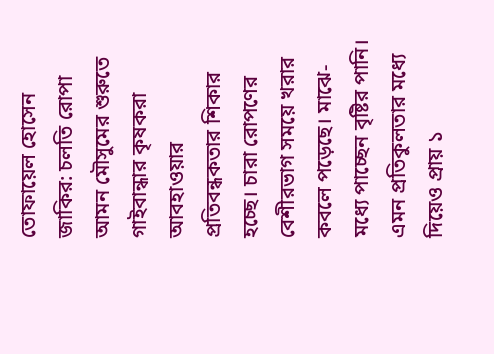তোফায়েল হোসেন জাকির: চলতি রোপা আমন মৌসুমের শুরুতে গাইবান্ধার কৃষকরা আবহাওয়ার প্রতিবন্ধকতার শিকার হচ্ছে। চারা রোপণের বেশীরভাগ সময়ে খরার কবলে পড়েছে। মাঝে-মধ্যে পাচ্ছেন বৃষ্টির পানি। এমন প্রতিকুলতার মধ্যে দিয়েও প্রায় ১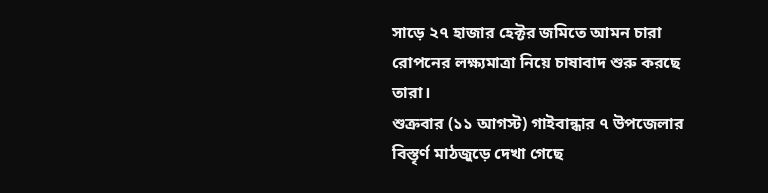সাড়ে ২৭ হাজার হেক্টর জমিতে আমন চারা রোপনের লক্ষ্যমাত্রা নিয়ে চাষাবাদ শুরু করছে তারা।
শুক্রবার (১১ আগস্ট) গাইবান্ধার ৭ উপজেলার বিস্তৃর্ণ মাঠজুড়ে দেখা গেছে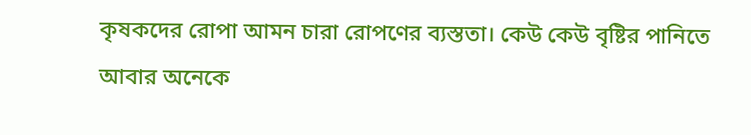কৃষকদের রোপা আমন চারা রোপণের ব্যস্ততা। কেউ কেউ বৃষ্টির পানিতে আবার অনেকে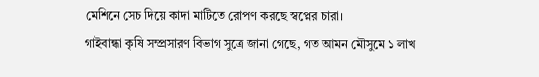মেশিনে সেচ দিয়ে কাদা মাটিতে রোপণ করছে স্বপ্নের চারা।
গাইবান্ধা কৃষি সম্প্রসারণ বিভাগ সুত্রে জানা গেছে, গত আমন মৌসুমে ১ লাখ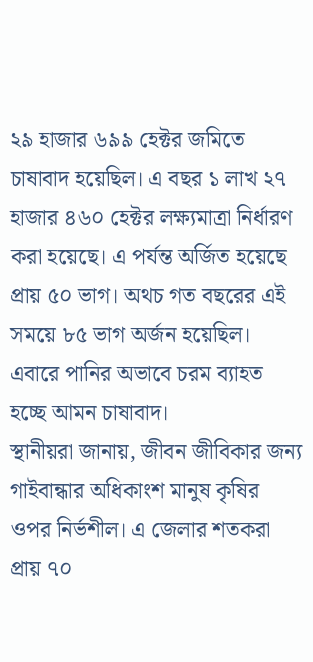২৯ হাজার ৬৯৯ হেক্টর জমিতে চাষাবাদ হয়েছিল। এ বছর ১ লাখ ২৭ হাজার ৪৬০ হেক্টর লক্ষ্যমাত্রা নির্ধারণ করা হয়েছে। এ পর্যন্ত অর্জিত হয়েছে প্রায় ৫০ ভাগ। অথচ গত বছরের এই সময়ে ৮৫ ভাগ অর্জন হয়েছিল। এবারে পানির অভাবে চরম ব্যাহত হচ্ছে আমন চাষাবাদ।
স্থানীয়রা জানায়, জীবন জীবিকার জন্য গাইবান্ধার অধিকাংশ মানুষ কৃষির ওপর নির্ভশীল। এ জেলার শতকরা প্রায় ৭০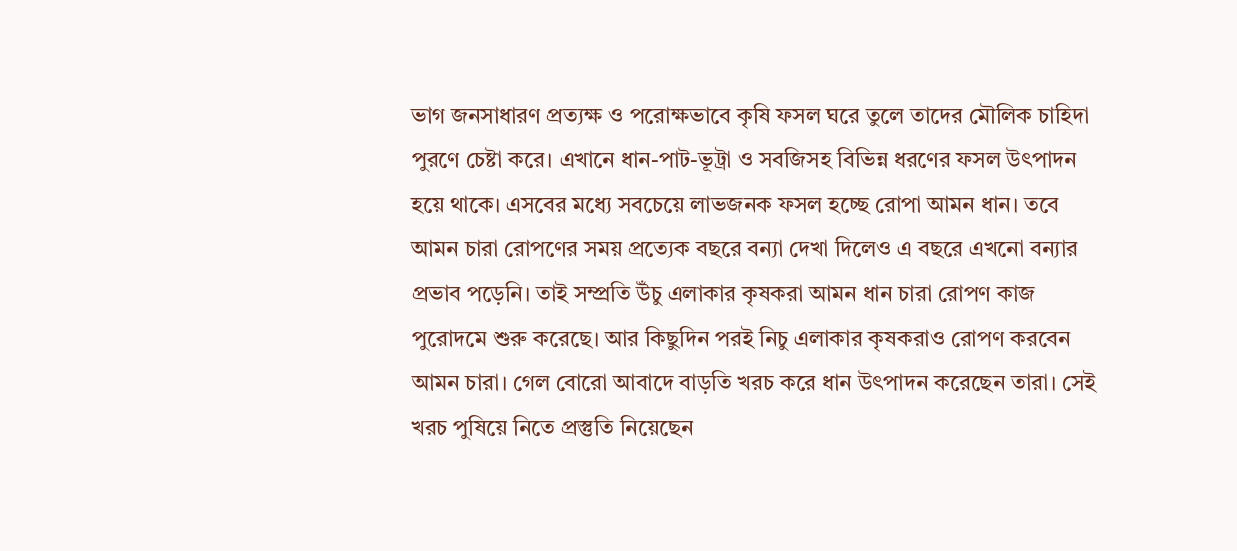ভাগ জনসাধারণ প্রত্যক্ষ ও পরোক্ষভাবে কৃষি ফসল ঘরে তুলে তাদের মৌলিক চাহিদা পুরণে চেষ্টা করে। এখানে ধান-পাট-ভূট্রা ও সবজিসহ বিভিন্ন ধরণের ফসল উৎপাদন হয়ে থাকে। এসবের মধ্যে সবচেয়ে লাভজনক ফসল হচ্ছে রোপা আমন ধান। তবে আমন চারা রোপণের সময় প্রত্যেক বছরে বন্যা দেখা দিলেও এ বছরে এখনো বন্যার প্রভাব পড়েনি। তাই সম্প্রতি উঁচু এলাকার কৃষকরা আমন ধান চারা রোপণ কাজ পুরোদমে শুরু করেছে। আর কিছুদিন পরই নিচু এলাকার কৃষকরাও রোপণ করবেন আমন চারা। গেল বোরো আবাদে বাড়তি খরচ করে ধান উৎপাদন করেছেন তারা। সেই খরচ পুষিয়ে নিতে প্রস্তুতি নিয়েছেন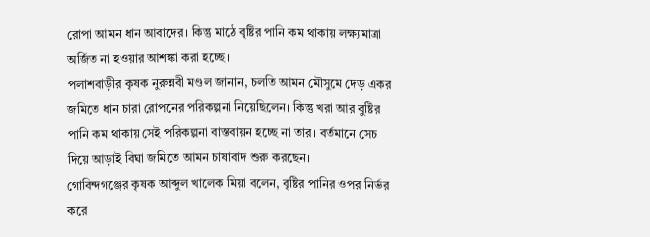রোপা আমন ধান আবাদের। কিন্তু মাঠে বৃষ্টির পানি কম থাকায় লক্ষ্যমাত্রা অর্জিত না হওয়ার আশঙ্কা করা হচ্ছে।
পলাশবাড়ীর কৃষক নুরুন্নবী মণ্ডল জানান, চলতি আমন মৌসুমে দেড় একর জমিতে ধান চারা রোপনের পরিকল্পনা নিয়েছিলেন। কিন্তু খরা আর বুষ্টির পানি কম থাকায় সেই পরিকল্পনা বাস্তবায়ন হচ্ছে না তার। বর্তমানে সেচ দিয়ে আড়াই বিঘা জমিতে আমন চাষাবাদ শুরু করছেন।
গোবিন্দগঞ্জের কৃষক আব্দুল খালেক মিয়া বলেন, বৃষ্টির পানির ওপর নির্ভর করে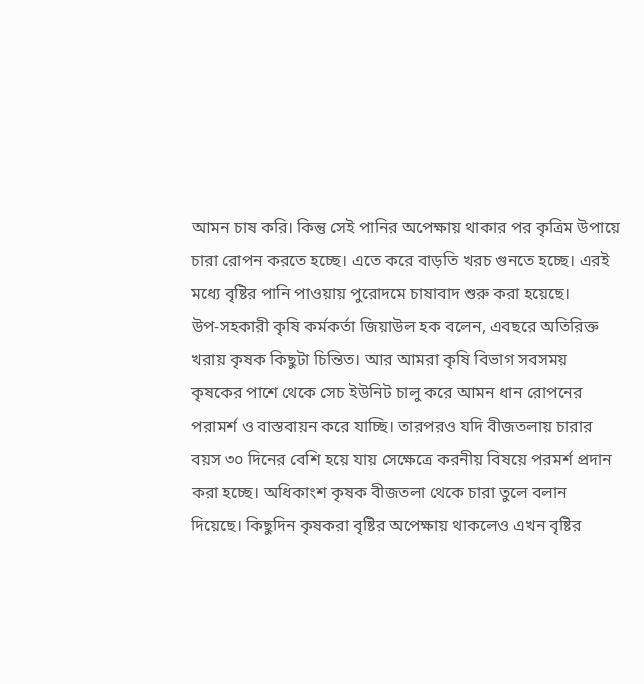আমন চাষ করি। কিন্তু সেই পানির অপেক্ষায় থাকার পর কৃত্রিম উপায়ে চারা রোপন করতে হচ্ছে। এতে করে বাড়তি খরচ গুনতে হচ্ছে। এরই মধ্যে বৃষ্টির পানি পাওয়ায় পুরোদমে চাষাবাদ শুরু করা হয়েছে।
উপ-সহকারী কৃষি কর্মকর্তা জিয়াউল হক বলেন, এবছরে অতিরিক্ত খরায় কৃষক কিছুটা চিন্তিত। আর আমরা কৃষি বিভাগ সবসময় কৃষকের পাশে থেকে সেচ ইউনিট চালু করে আমন ধান রোপনের পরামর্শ ও বাস্তবায়ন করে যাচ্ছি। তারপরও যদি বীজতলায় চারার বয়স ৩০ দিনের বেশি হয়ে যায় সেক্ষেত্রে করনীয় বিষয়ে পরমর্শ প্রদান করা হচ্ছে। অধিকাংশ কৃষক বীজতলা থেকে চারা তুলে বলান দিয়েছে। কিছুদিন কৃষকরা বৃষ্টির অপেক্ষায় থাকলেও এখন বৃষ্টির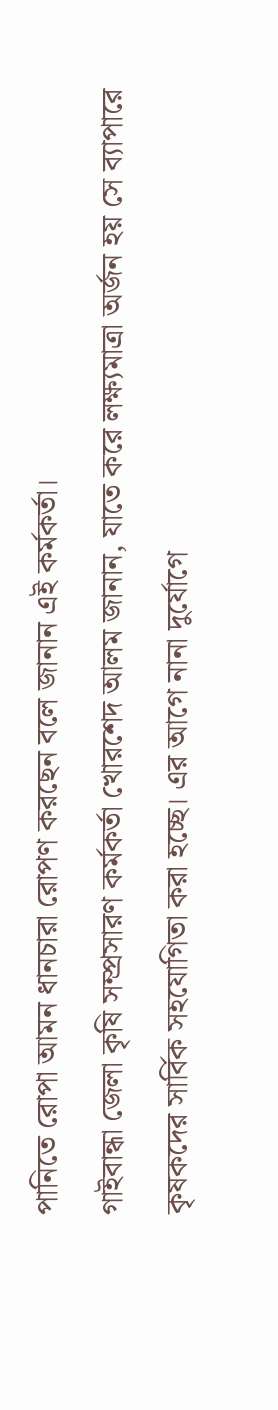পানিতে রোপা আমন ধানচারা রোপণ করছেন বলে জানান এই কর্মকর্তা।
গাইবান্ধা জেলা কৃষি সম্প্রসারণ কর্মকর্তা খোরশেদ আলম জানান, যাতে করে লক্ষ্যমাত্রা অর্জন হয় সে ব্যাপারে কৃষকদের সার্বিক সহযোগিতা করা হচ্ছে। এর আগে নানা দুর্যোগে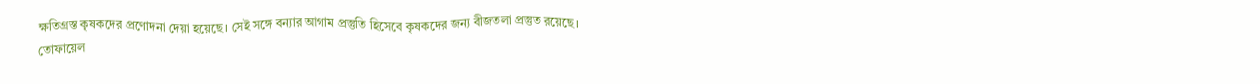ক্ষতিগ্রস্ত কৃষকদের প্রণোদনা দেয়া হয়েছে। সেই সঙ্গে বন্যার আগাম প্রস্তুতি হিসেবে কৃষকদের জন্য বীজতলা প্রস্তুত রয়েছে।
তোফায়েল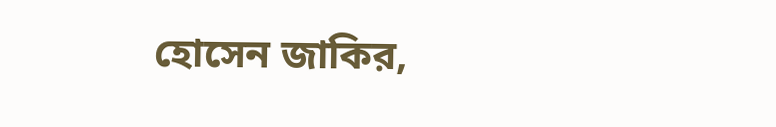হোসেন জাকির,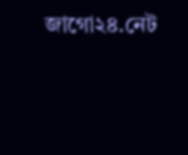জাগো২৪.নেট